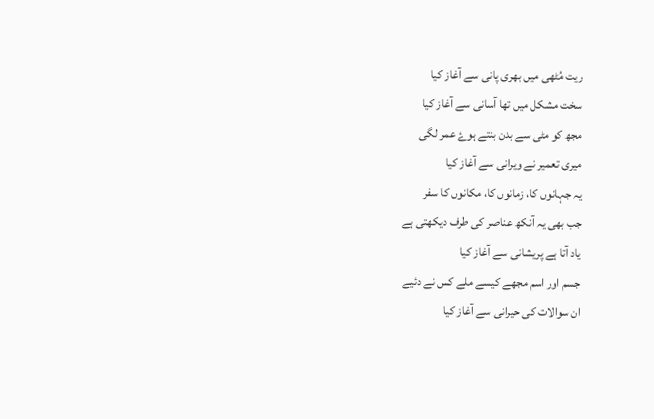ریت مُٹھی میں بھری پانی سے آغاز کیا
سخت مشکل میں تھا آسانی سے آغاز کیا
مجھ کو مٹی سے بدن بنتے ہوۓ عمر لگی
میری تعمیر نے ویرانی سے آغاز کیا
یہ جہانوں کا، زمانوں کا، مکانوں کا سفر
جب بھی یہ آنکھ عناصر کی طرف دیکھتی ہے
یاد آتا ہے پریشانی سے آغاز کیا
جسم اور اسم مجھے کیسے ملے کس نے دئیے
ان سوالات کی حیرانی سے آغاز کیا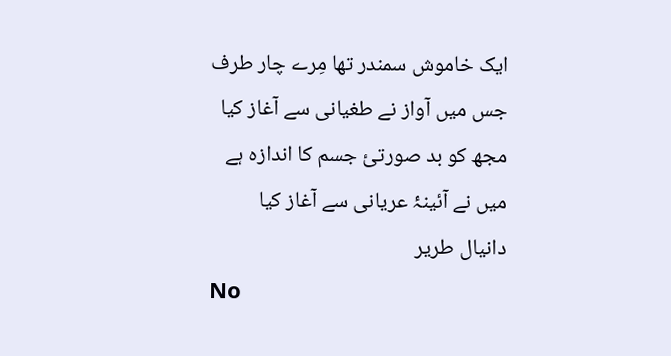ایک خاموش سمندر تھا مِرے چار طرف
جس میں آواز نے طغیانی سے آغاز کیا
مجھ کو بد صورتیٔ جسم کا اندازہ ہے
میں نے آئینۂ عریانی سے آغاز کیا
دانیال طریر
No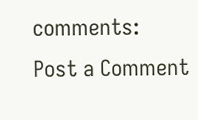comments:
Post a Comment